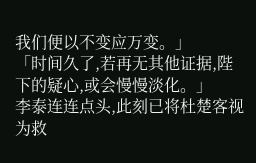我们便以不变应万变。」
「时间久了,若再无其他证据,陛下的疑心,或会慢慢淡化。」
李泰连连点头,此刻已将杜楚客视为救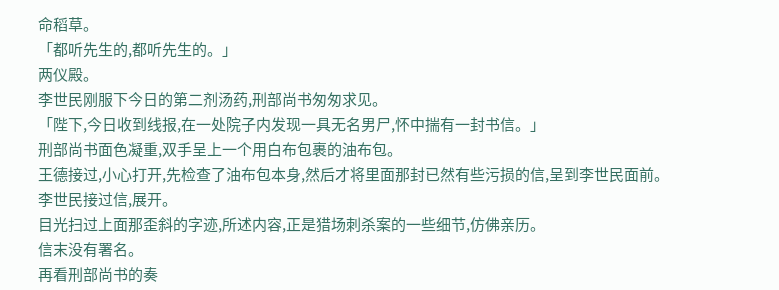命稻草。
「都听先生的,都听先生的。」
两仪殿。
李世民刚服下今日的第二剂汤药,刑部尚书匆匆求见。
「陛下,今日收到线报,在一处院子内发现一具无名男尸,怀中揣有一封书信。」
刑部尚书面色凝重,双手呈上一个用白布包裹的油布包。
王德接过,小心打开,先检查了油布包本身,然后才将里面那封已然有些污损的信,呈到李世民面前。
李世民接过信,展开。
目光扫过上面那歪斜的字迹,所述内容,正是猎场刺杀案的一些细节,仿佛亲历。
信末没有署名。
再看刑部尚书的奏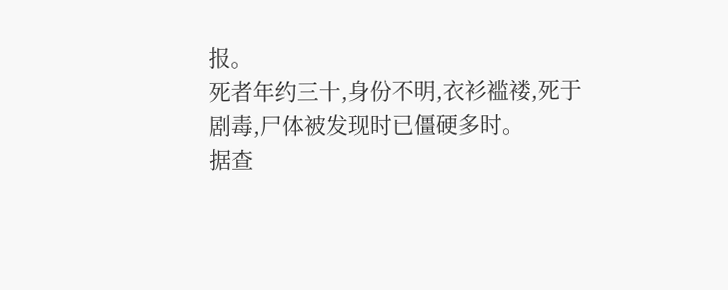报。
死者年约三十,身份不明,衣衫褴褛,死于剧毒,尸体被发现时已僵硬多时。
据查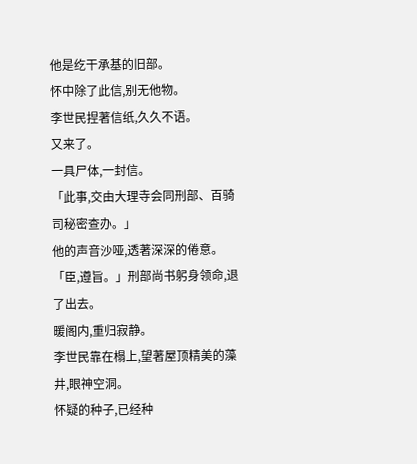他是纥干承基的旧部。
怀中除了此信,别无他物。
李世民捏著信纸,久久不语。
又来了。
一具尸体,一封信。
「此事,交由大理寺会同刑部、百骑司秘密查办。」
他的声音沙哑,透著深深的倦意。
「臣,遵旨。」刑部尚书躬身领命,退了出去。
暖阁内,重归寂静。
李世民靠在榻上,望著屋顶精美的藻井,眼神空洞。
怀疑的种子,已经种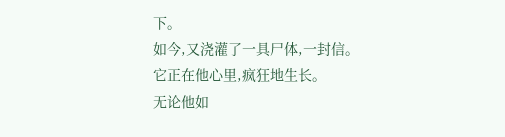下。
如今,又浇灌了一具尸体,一封信。
它正在他心里,疯狂地生长。
无论他如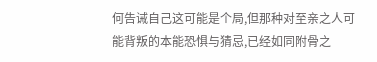何告诫自己这可能是个局,但那种对至亲之人可能背叛的本能恐惧与猜忌,已经如同附骨之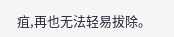疽,再也无法轻易拔除。